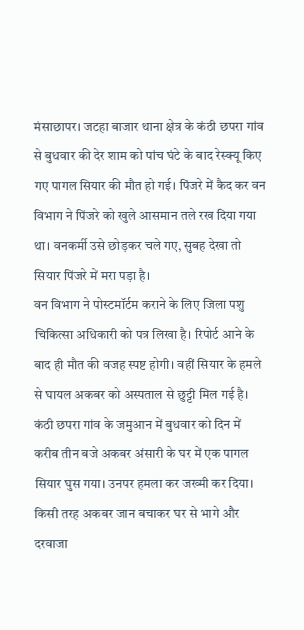मंसाछापर। जटहा बाजार थाना क्षेत्र के कंठी छपरा गांव से बुधवार की देर शाम को पांच घंटे के बाद रेस्क्यू किए गए पागल सियार की मौत हो गई। पिंजरे में कैद कर वन विभाग ने पिंजरे को खुले आसमान तले रख दिया गया था। वनकर्मी उसे छोड़कर चले गए, सुबह देखा तो सियार पिंजरे में मरा पड़ा है।
वन विभाग ने पोस्टमॉर्टम कराने के लिए जिला पशु चिकित्सा अधिकारी को पत्र लिखा है। रिपोर्ट आने के बाद ही मौत की वजह स्पष्ट होगी। वहीं सियार के हमले से घायल अकबर को अस्पताल से छुट्टी मिल गई है।
कंठी छपरा गांव के जमुआन में बुधवार को दिन में करीब तीन बजे अकबर अंसारी के घर में एक पागल सियार घुस गया। उनपर हमला कर जख्मी कर दिया। किसी तरह अकबर जान बचाकर घर से भागे और दरवाजा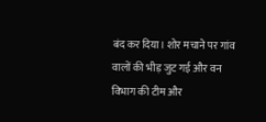बंद कर दिया। शोर मचाने पर गांव वालों की भीड़ जुट गई और वन विभाग की टीम और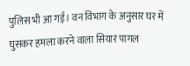पुलिस भी आ गई। वन विभाग के अनुसार घर में घुसकर हमला करने वाला सियार पागल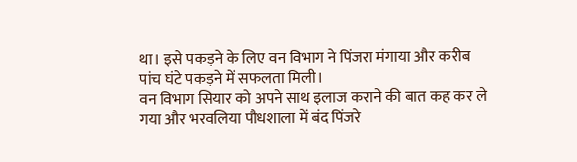था। इसे पकड़ने के लिए वन विभाग ने पिंजरा मंगाया और करीब पांच घंटे पकड़ने में सफलता मिली।
वन विभाग सियार को अपने साथ इलाज कराने की बात कह कर ले गया और भरवलिया पौधशाला में बंद पिंजरे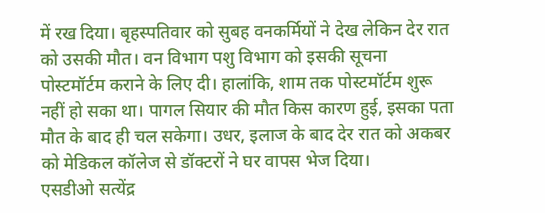में रख दिया। बृहस्पतिवार को सुबह वनकर्मियों ने देख लेकिन देर रात को उसकी मौत। वन विभाग पशु विभाग को इसकी सूचना पोस्टमॉर्टम कराने के लिए दी। हालांकि, शाम तक पोस्टमॉर्टम शुरू नहीं हो सका था। पागल सियार की मौत किस कारण हुई, इसका पता मौत के बाद ही चल सकेगा। उधर, इलाज के बाद देर रात को अकबर को मेडिकल कॉलेज से डॉक्टरों ने घर वापस भेज दिया।
एसडीओ सत्येंद्र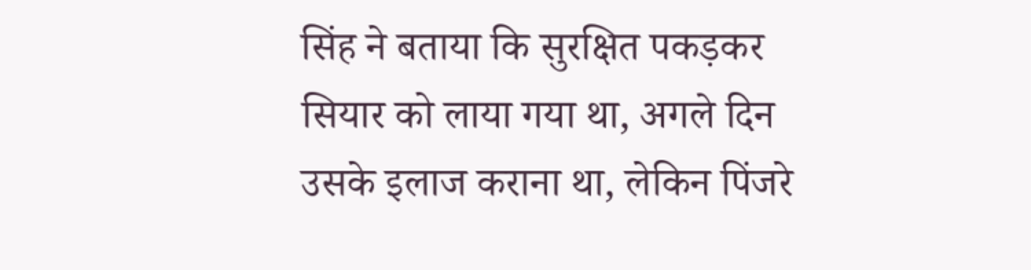सिंह ने बताया कि सुरक्षित पकड़कर सियार को लाया गया था, अगले दिन उसके इलाज कराना था, लेकिन पिंजरे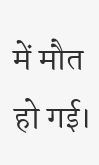में मौत हो गई।